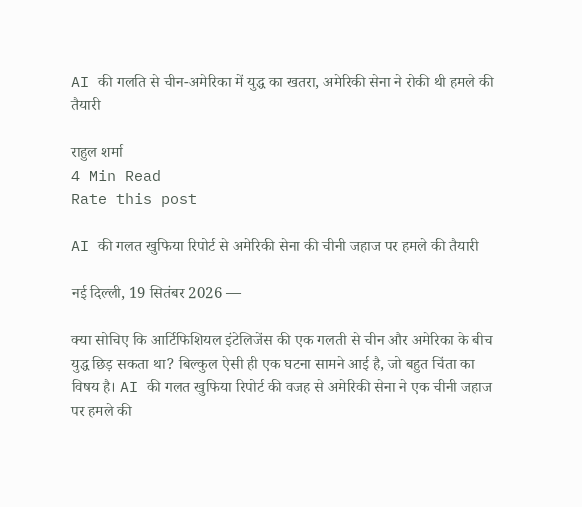AI की गलति से चीन-अमेरिका में युद्ध का खतरा, अमेरिकी सेना ने रोकी थी हमले की तैयारी

राहुल शर्मा
4 Min Read
Rate this post

AI की गलत खुफिया रिपोर्ट से अमेरिकी सेना की चीनी जहाज पर हमले की तैयारी

नई दिल्ली, 19 सितंबर 2026 —

क्या सोचिए कि आर्टिफिशियल इंटेलिजेंस की एक गलती से चीन और अमेरिका के बीच युद्ध छिड़ सकता था? बिल्कुल ऐसी ही एक घटना सामने आई है, जो बहुत चिंता का विषय है। AI की गलत खुफिया रिपोर्ट की वजह से अमेरिकी सेना ने एक चीनी जहाज पर हमले की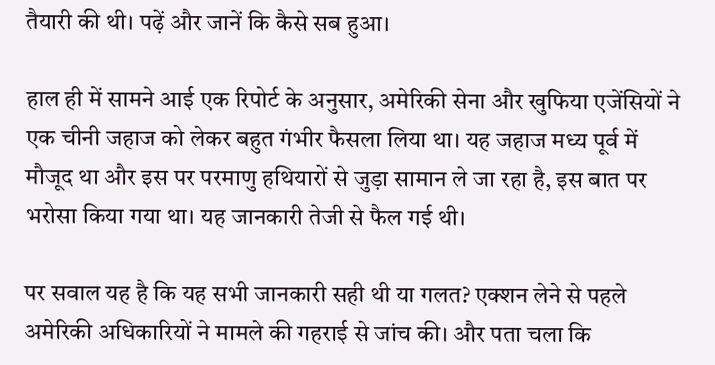तैयारी की थी। पढ़ें और जानें कि कैसे सब हुआ।

हाल ही में सामने आई एक रिपोर्ट के अनुसार, अमेरिकी सेना और खुफिया एजेंसियों ने एक चीनी जहाज को लेकर बहुत गंभीर फैसला लिया था। यह जहाज मध्य पूर्व में मौजूद था और इस पर परमाणु हथियारों से जुड़ा सामान ले जा रहा है, इस बात पर भरोसा किया गया था। यह जानकारी तेजी से फैल गई थी।

पर सवाल यह है कि यह सभी जानकारी सही थी या गलत? एक्शन लेने से पहले अमेरिकी अधिकारियों ने मामले की गहराई से जांच की। और पता चला कि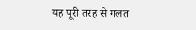यह पूरी तरह से गलत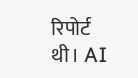रिपोर्ट थी। AI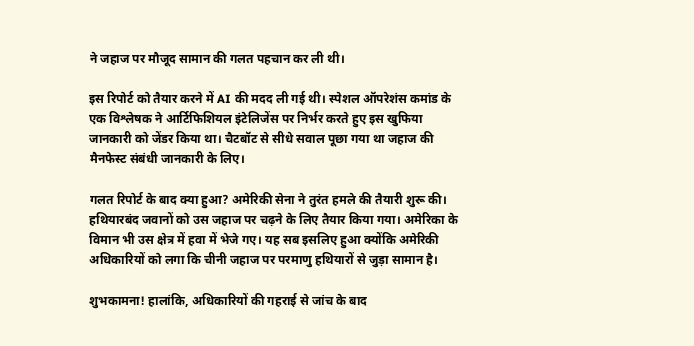ने जहाज पर मौजूद सामान की गलत पहचान कर ली थी।

इस रिपोर्ट को तैयार करने में AI की मदद ली गई थी। स्पेशल ऑपरेशंस कमांड के एक विश्लेषक ने आर्टिफिशियल इंटेलिजेंस पर निर्भर करते हुए इस खुफिया जानकारी को जेंडर किया था। चैटबॉट से सीधे सवाल पूछा गया था जहाज की मैनफेस्ट संबंधी जानकारी के लिए।

गलत रिपोर्ट के बाद क्या हुआ? अमेरिकी सेना ने तुरंत हमले की तैयारी शुरू की। हथियारबंद जवानों को उस जहाज पर चढ़ने के लिए तैयार किया गया। अमेरिका के विमान भी उस क्षेत्र में हवा में भेजे गए। यह सब इसलिए हुआ क्योंकि अमेरिकी अधिकारियों को लगा कि चीनी जहाज पर परमाणु हथियारों से जुड़ा सामान है।

शुभकामना! हालांकि, अधिकारियों की गहराई से जांच के बाद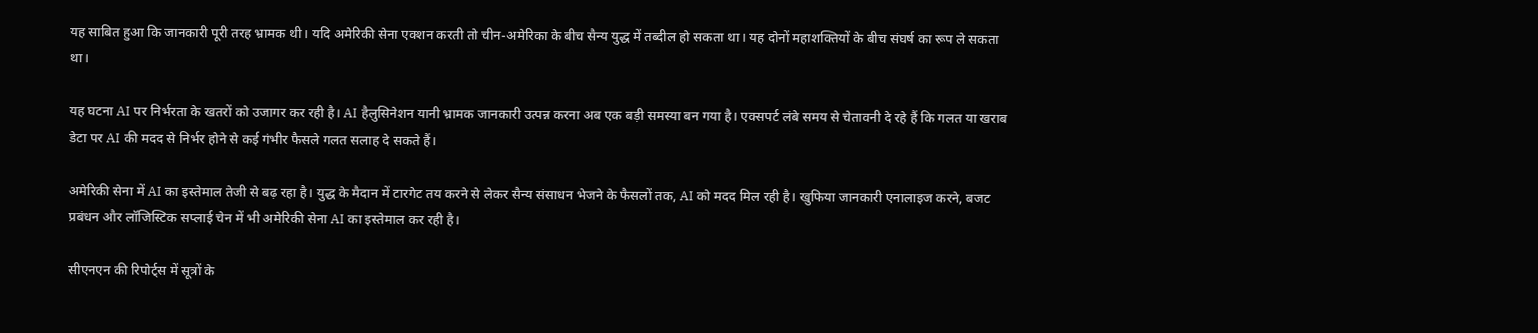यह साबित हुआ कि जानकारी पूरी तरह भ्रामक थी। यदि अमेरिकी सेना एक्शन करती तो चीन-अमेरिका के बीच सैन्य युद्ध में तब्दील हो सकता था। यह दोनों महाशक्तियों के बीच संघर्ष का रूप ले सकता था।

यह घटना AI पर निर्भरता के खतरों को उजागर कर रही है। AI हैलुसिनेशन यानी भ्रामक जानकारी उत्पन्न करना अब एक बड़ी समस्या बन गया है। एक्सपर्ट लंबे समय से चेतावनी दे रहे हैं कि गलत या खराब डेटा पर AI की मदद से निर्भर होने से कई गंभीर फैसले गलत सलाह दे सकते हैं।

अमेरिकी सेना में AI का इस्तेमाल तेजी से बढ़ रहा है। युद्ध के मैदान में टारगेट तय करने से लेकर सैन्य संसाधन भेजने के फैसलों तक, AI को मदद मिल रही है। खुफिया जानकारी एनालाइज करने, बजट प्रबंधन और लॉजिस्टिक सप्लाई चेन में भी अमेरिकी सेना AI का इस्तेमाल कर रही है।

सीएनएन की रिपोर्ट्स में सूत्रों के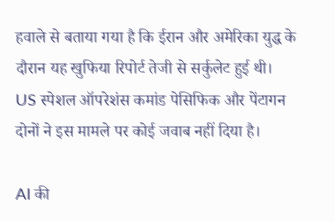हवाले से बताया गया है कि ईरान और अमेरिका युद्ध के दौरान यह खुफिया रिपोर्ट तेजी से सर्कुलेट हुई थी। US स्पेशल ऑपरेशंस कमांड पेसिफिक और पेंटागन दोनों ने इस मामले पर कोई जवाब नहीं दिया है।

AI की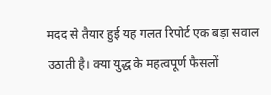मदद से तैयार हुई यह गलत रिपोर्ट एक बड़ा सवाल उठाती है। क्या युद्ध के महत्वपूर्ण फैसलों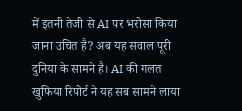में इतनी तेजी से AI पर भरोसा किया जाना उचित है? अब यह सवाल पूरी दुनिया के सामने है। AI की गलत खुफिया रिपोर्ट ने यह सब सामने लाया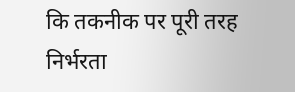कि तकनीक पर पूरी तरह निर्भरता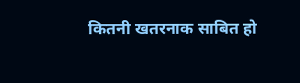कितनी खतरनाक साबित हो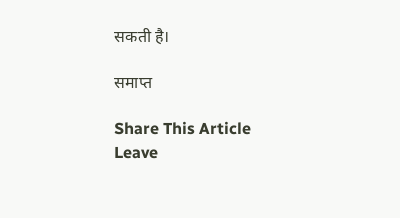सकती है।

समाप्त

Share This Article
Leave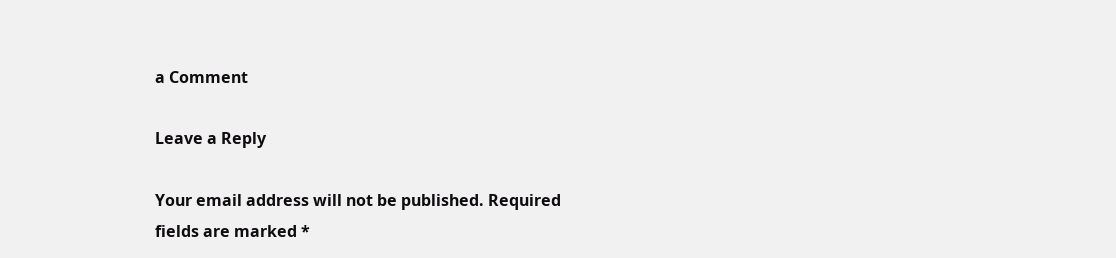a Comment

Leave a Reply

Your email address will not be published. Required fields are marked *